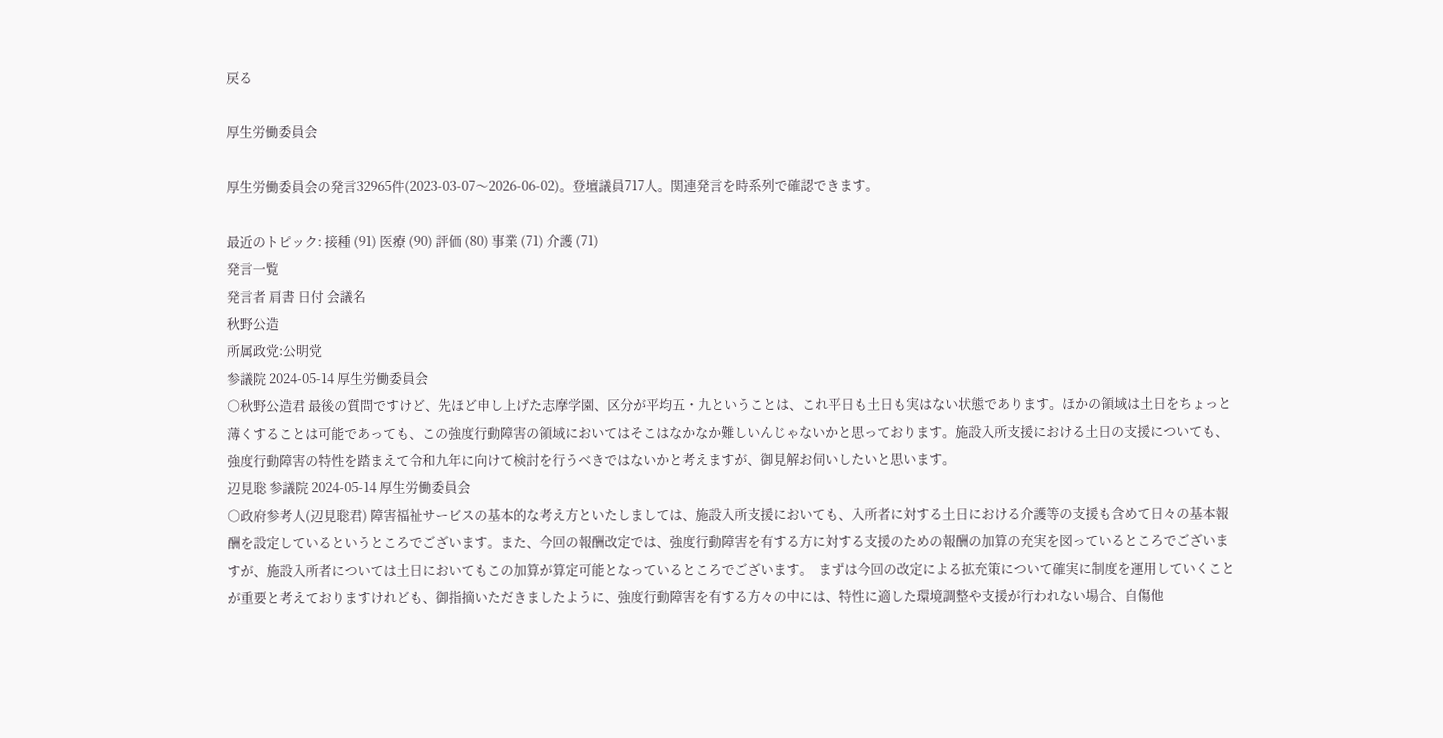戻る

厚生労働委員会

厚生労働委員会の発言32965件(2023-03-07〜2026-06-02)。登壇議員717人。関連発言を時系列で確認できます。

最近のトピック: 接種 (91) 医療 (90) 評価 (80) 事業 (71) 介護 (71)
発言一覧
発言者 肩書 日付 会議名
秋野公造
所属政党:公明党
参議院 2024-05-14 厚生労働委員会
○秋野公造君 最後の質問ですけど、先ほど申し上げた志摩学園、区分が平均五・九ということは、これ平日も土日も実はない状態であります。ほかの領域は土日をちょっと薄くすることは可能であっても、この強度行動障害の領域においてはそこはなかなか難しいんじゃないかと思っております。施設入所支援における土日の支援についても、強度行動障害の特性を踏まえて令和九年に向けて検討を行うべきではないかと考えますが、御見解お伺いしたいと思います。
辺見聡 参議院 2024-05-14 厚生労働委員会
○政府参考人(辺見聡君) 障害福祉サービスの基本的な考え方といたしましては、施設入所支援においても、入所者に対する土日における介護等の支援も含めて日々の基本報酬を設定しているというところでございます。また、今回の報酬改定では、強度行動障害を有する方に対する支援のための報酬の加算の充実を図っているところでございますが、施設入所者については土日においてもこの加算が算定可能となっているところでございます。  まずは今回の改定による拡充策について確実に制度を運用していくことが重要と考えておりますけれども、御指摘いただきましたように、強度行動障害を有する方々の中には、特性に適した環境調整や支援が行われない場合、自傷他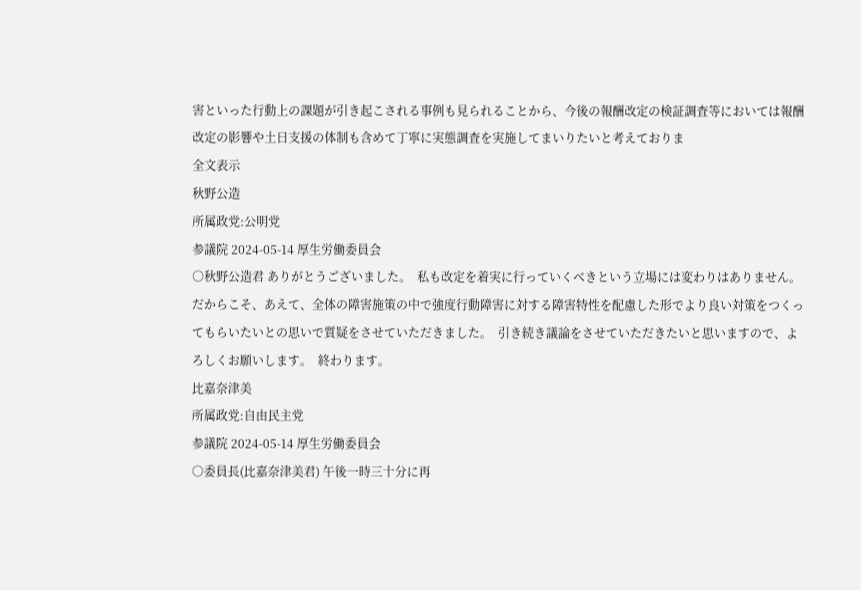害といった行動上の課題が引き起こされる事例も見られることから、今後の報酬改定の検証調査等においては報酬改定の影響や土日支援の体制も含めて丁寧に実態調査を実施してまいりたいと考えておりま
全文表示
秋野公造
所属政党:公明党
参議院 2024-05-14 厚生労働委員会
○秋野公造君 ありがとうございました。  私も改定を着実に行っていくべきという立場には変わりはありません。だからこそ、あえて、全体の障害施策の中で強度行動障害に対する障害特性を配慮した形でより良い対策をつくってもらいたいとの思いで質疑をさせていただきました。  引き続き議論をさせていただきたいと思いますので、よろしくお願いします。  終わります。
比嘉奈津美
所属政党:自由民主党
参議院 2024-05-14 厚生労働委員会
○委員長(比嘉奈津美君) 午後一時三十分に再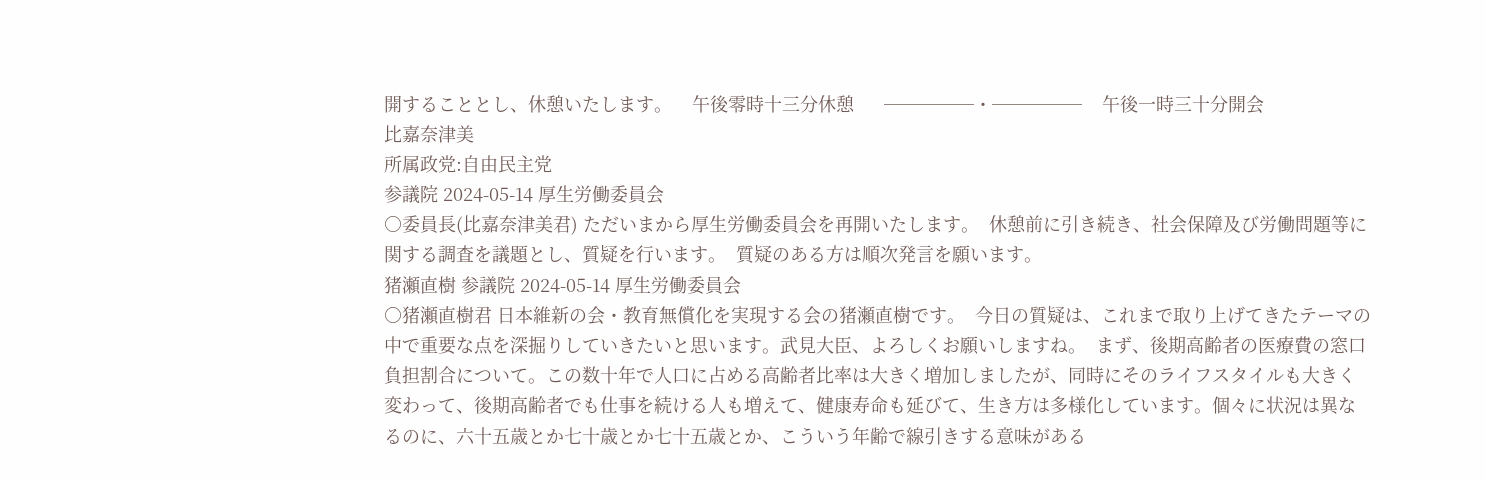開することとし、休憩いたします。    午後零時十三分休憩      ─────・─────    午後一時三十分開会
比嘉奈津美
所属政党:自由民主党
参議院 2024-05-14 厚生労働委員会
○委員長(比嘉奈津美君) ただいまから厚生労働委員会を再開いたします。  休憩前に引き続き、社会保障及び労働問題等に関する調査を議題とし、質疑を行います。  質疑のある方は順次発言を願います。
猪瀬直樹 参議院 2024-05-14 厚生労働委員会
○猪瀬直樹君 日本維新の会・教育無償化を実現する会の猪瀬直樹です。  今日の質疑は、これまで取り上げてきたテーマの中で重要な点を深掘りしていきたいと思います。武見大臣、よろしくお願いしますね。  まず、後期高齢者の医療費の窓口負担割合について。この数十年で人口に占める高齢者比率は大きく増加しましたが、同時にそのライフスタイルも大きく変わって、後期高齢者でも仕事を続ける人も増えて、健康寿命も延びて、生き方は多様化しています。個々に状況は異なるのに、六十五歳とか七十歳とか七十五歳とか、こういう年齢で線引きする意味がある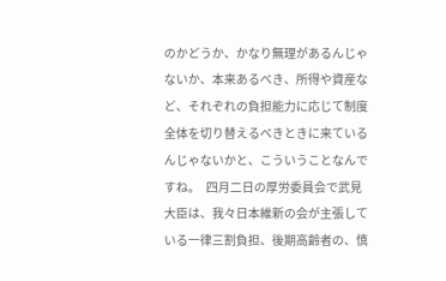のかどうか、かなり無理があるんじゃないか、本来あるべき、所得や資産など、それぞれの負担能力に応じて制度全体を切り替えるべきときに来ているんじゃないかと、こういうことなんですね。  四月二日の厚労委員会で武見大臣は、我々日本維新の会が主張している一律三割負担、後期高齢者の、慎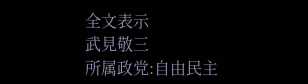全文表示
武見敬三
所属政党:自由民主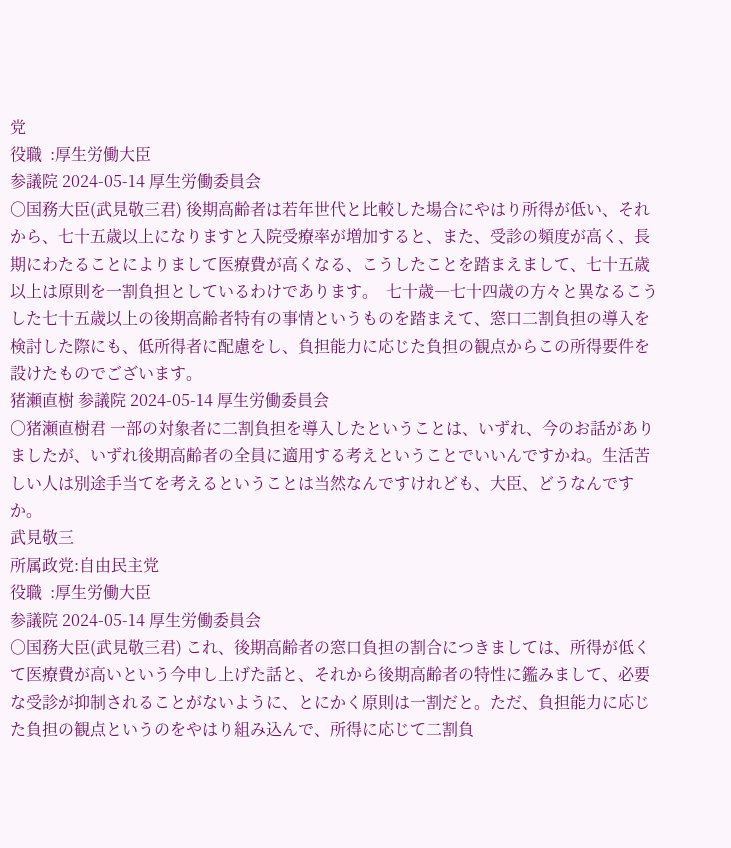党
役職  :厚生労働大臣
参議院 2024-05-14 厚生労働委員会
○国務大臣(武見敬三君) 後期高齢者は若年世代と比較した場合にやはり所得が低い、それから、七十五歳以上になりますと入院受療率が増加すると、また、受診の頻度が高く、長期にわたることによりまして医療費が高くなる、こうしたことを踏まえまして、七十五歳以上は原則を一割負担としているわけであります。  七十歳―七十四歳の方々と異なるこうした七十五歳以上の後期高齢者特有の事情というものを踏まえて、窓口二割負担の導入を検討した際にも、低所得者に配慮をし、負担能力に応じた負担の観点からこの所得要件を設けたものでございます。
猪瀬直樹 参議院 2024-05-14 厚生労働委員会
○猪瀬直樹君 一部の対象者に二割負担を導入したということは、いずれ、今のお話がありましたが、いずれ後期高齢者の全員に適用する考えということでいいんですかね。生活苦しい人は別途手当てを考えるということは当然なんですけれども、大臣、どうなんですか。
武見敬三
所属政党:自由民主党
役職  :厚生労働大臣
参議院 2024-05-14 厚生労働委員会
○国務大臣(武見敬三君) これ、後期高齢者の窓口負担の割合につきましては、所得が低くて医療費が高いという今申し上げた話と、それから後期高齢者の特性に鑑みまして、必要な受診が抑制されることがないように、とにかく原則は一割だと。ただ、負担能力に応じた負担の観点というのをやはり組み込んで、所得に応じて二割負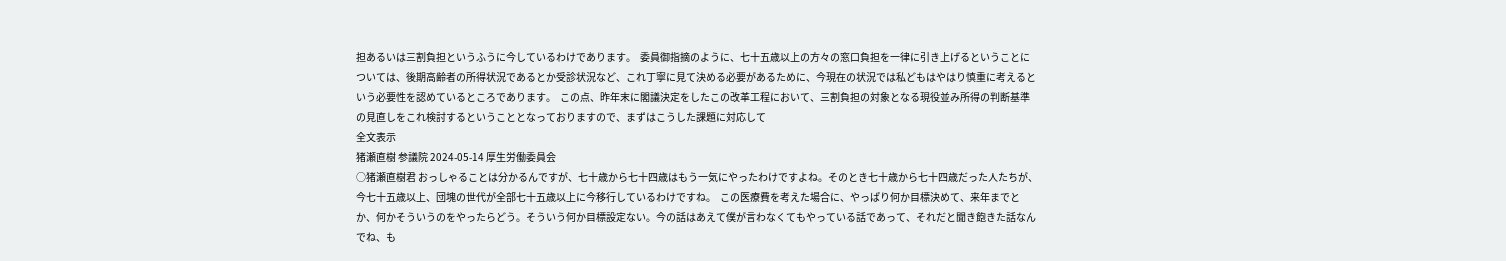担あるいは三割負担というふうに今しているわけであります。  委員御指摘のように、七十五歳以上の方々の窓口負担を一律に引き上げるということについては、後期高齢者の所得状況であるとか受診状況など、これ丁寧に見て決める必要があるために、今現在の状況では私どもはやはり慎重に考えるという必要性を認めているところであります。  この点、昨年末に閣議決定をしたこの改革工程において、三割負担の対象となる現役並み所得の判断基準の見直しをこれ検討するということとなっておりますので、まずはこうした課題に対応して
全文表示
猪瀬直樹 参議院 2024-05-14 厚生労働委員会
○猪瀬直樹君 おっしゃることは分かるんですが、七十歳から七十四歳はもう一気にやったわけですよね。そのとき七十歳から七十四歳だった人たちが、今七十五歳以上、団塊の世代が全部七十五歳以上に今移行しているわけですね。  この医療費を考えた場合に、やっぱり何か目標決めて、来年までとか、何かそういうのをやったらどう。そういう何か目標設定ない。今の話はあえて僕が言わなくてもやっている話であって、それだと聞き飽きた話なんでね、も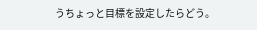うちょっと目標を設定したらどう。